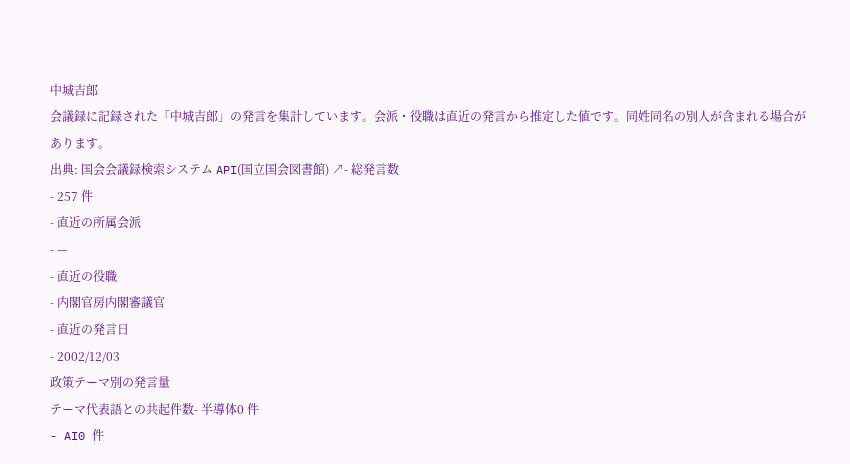中城吉郎
会議録に記録された「中城吉郎」の発言を集計しています。会派・役職は直近の発言から推定した値です。同姓同名の別人が含まれる場合があります。
出典: 国会会議録検索システム API(国立国会図書館) ↗- 総発言数
- 257 件
- 直近の所属会派
- —
- 直近の役職
- 内閣官房内閣審議官
- 直近の発言日
- 2002/12/03
政策テーマ別の発言量
テーマ代表語との共起件数- 半導体0 件
- AI0 件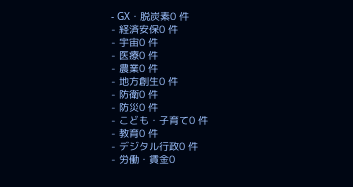- GX・脱炭素0 件
- 経済安保0 件
- 宇宙0 件
- 医療0 件
- 農業0 件
- 地方創生0 件
- 防衛0 件
- 防災0 件
- こども・子育て0 件
- 教育0 件
- デジタル行政0 件
- 労働・賃金0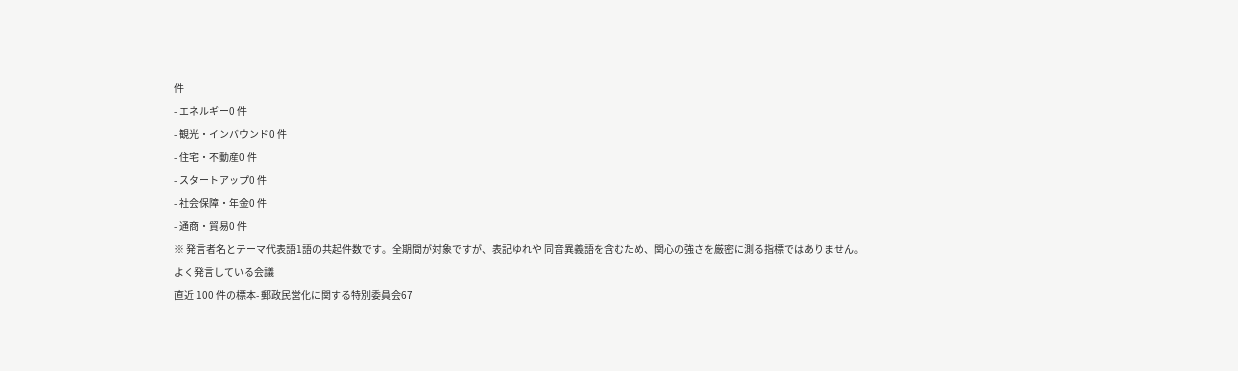件
- エネルギー0 件
- 観光・インバウンド0 件
- 住宅・不動産0 件
- スタートアップ0 件
- 社会保障・年金0 件
- 通商・貿易0 件
※ 発言者名とテーマ代表語1語の共起件数です。全期間が対象ですが、表記ゆれや 同音異義語を含むため、関心の強さを厳密に測る指標ではありません。
よく発言している会議
直近 100 件の標本- 郵政民営化に関する特別委員会67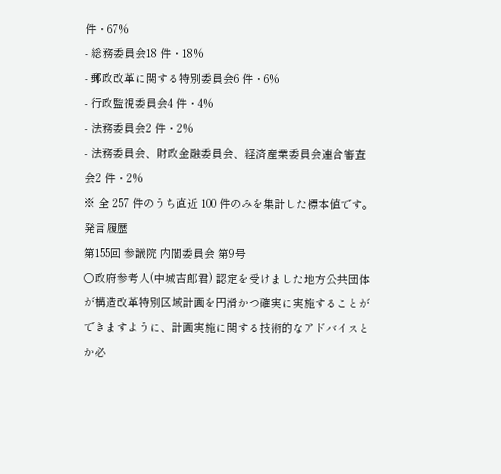件・67%
- 総務委員会18 件・18%
- 郵政改革に関する特別委員会6 件・6%
- 行政監視委員会4 件・4%
- 法務委員会2 件・2%
- 法務委員会、財政金融委員会、経済産業委員会連合審査会2 件・2%
※ 全 257 件のうち直近 100 件のみを集計した標本値です。
発言履歴
第155回 参議院 内閣委員会 第9号
○政府参考人(中城吉郎君) 認定を受けました地方公共団体が構造改革特別区域計画を円滑かつ確実に実施することができますように、計画実施に関する技術的なアドバイスとか必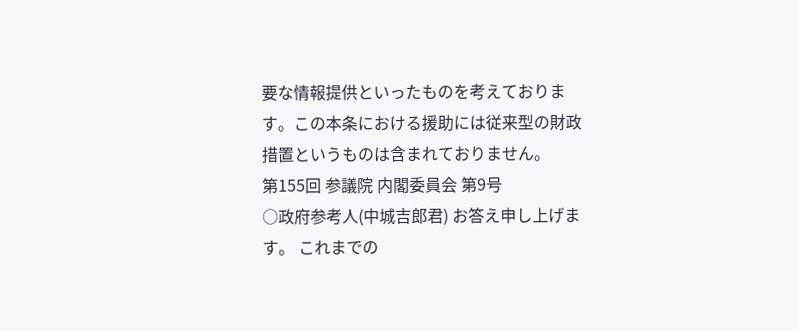要な情報提供といったものを考えております。この本条における援助には従来型の財政措置というものは含まれておりません。
第155回 参議院 内閣委員会 第9号
○政府参考人(中城吉郎君) お答え申し上げます。 これまでの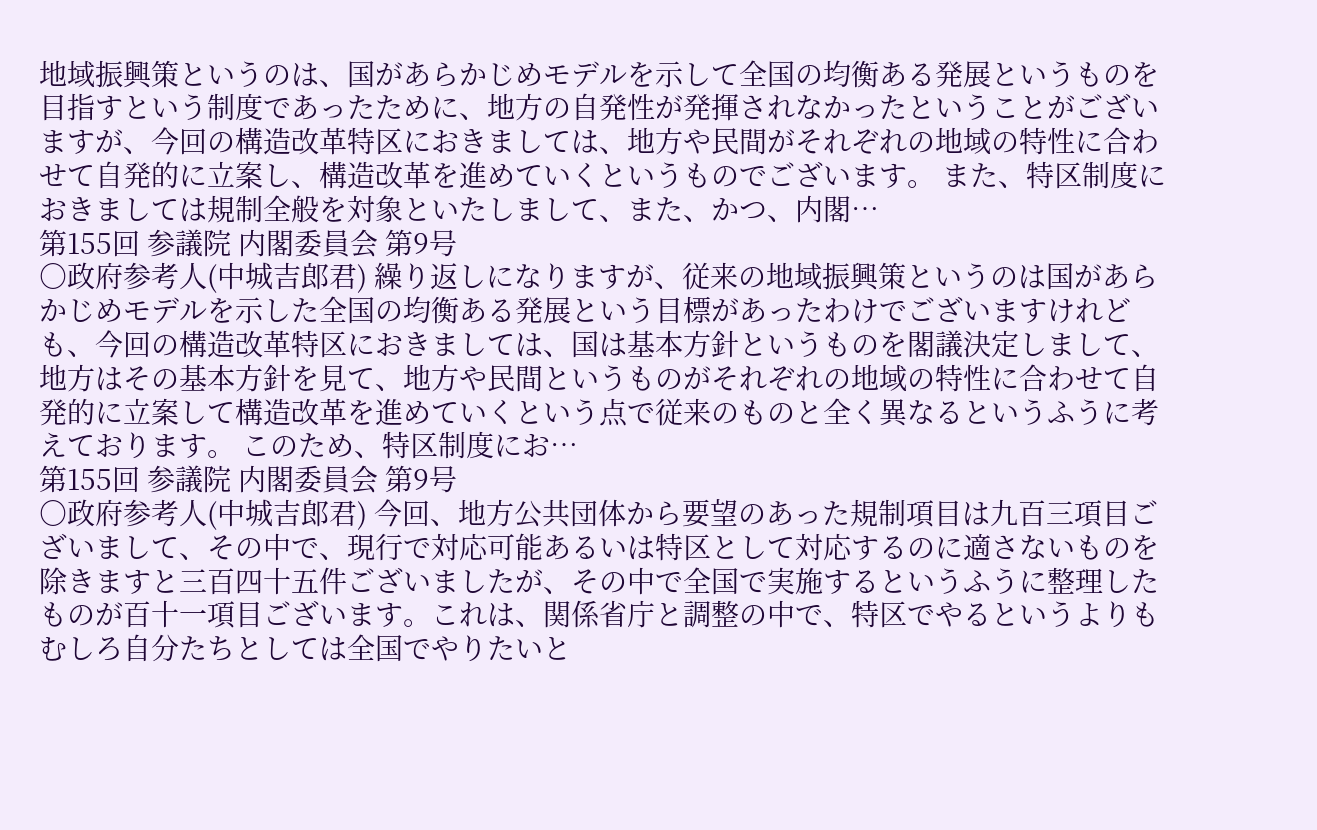地域振興策というのは、国があらかじめモデルを示して全国の均衡ある発展というものを目指すという制度であったために、地方の自発性が発揮されなかったということがございますが、今回の構造改革特区におきましては、地方や民間がそれぞれの地域の特性に合わせて自発的に立案し、構造改革を進めていくというものでございます。 また、特区制度におきましては規制全般を対象といたしまして、また、かつ、内閣…
第155回 参議院 内閣委員会 第9号
○政府参考人(中城吉郎君) 繰り返しになりますが、従来の地域振興策というのは国があらかじめモデルを示した全国の均衡ある発展という目標があったわけでございますけれども、今回の構造改革特区におきましては、国は基本方針というものを閣議決定しまして、地方はその基本方針を見て、地方や民間というものがそれぞれの地域の特性に合わせて自発的に立案して構造改革を進めていくという点で従来のものと全く異なるというふうに考えております。 このため、特区制度にお…
第155回 参議院 内閣委員会 第9号
○政府参考人(中城吉郎君) 今回、地方公共団体から要望のあった規制項目は九百三項目ございまして、その中で、現行で対応可能あるいは特区として対応するのに適さないものを除きますと三百四十五件ございましたが、その中で全国で実施するというふうに整理したものが百十一項目ございます。これは、関係省庁と調整の中で、特区でやるというよりもむしろ自分たちとしては全国でやりたいと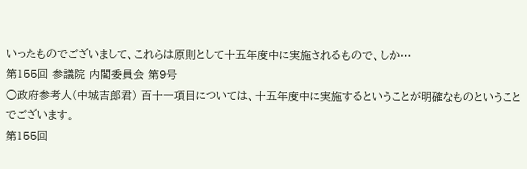いったものでございまして、これらは原則として十五年度中に実施されるもので、しか…
第155回 参議院 内閣委員会 第9号
○政府参考人(中城吉郎君) 百十一項目については、十五年度中に実施するということが明確なものということでございます。
第155回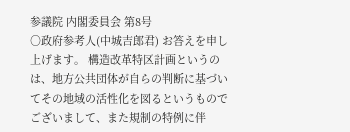参議院 内閣委員会 第8号
○政府参考人(中城吉郎君) お答えを申し上げます。 構造改革特区計画というのは、地方公共団体が自らの判断に基づいてその地域の活性化を図るというものでございまして、また規制の特例に伴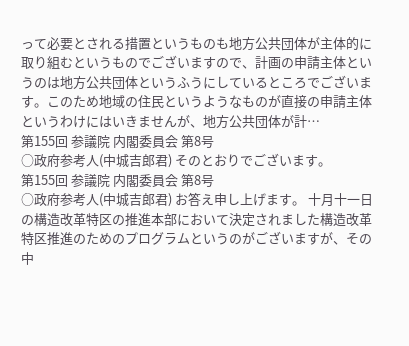って必要とされる措置というものも地方公共団体が主体的に取り組むというものでございますので、計画の申請主体というのは地方公共団体というふうにしているところでございます。このため地域の住民というようなものが直接の申請主体というわけにはいきませんが、地方公共団体が計…
第155回 参議院 内閣委員会 第8号
○政府参考人(中城吉郎君) そのとおりでございます。
第155回 参議院 内閣委員会 第8号
○政府参考人(中城吉郎君) お答え申し上げます。 十月十一日の構造改革特区の推進本部において決定されました構造改革特区推進のためのプログラムというのがございますが、その中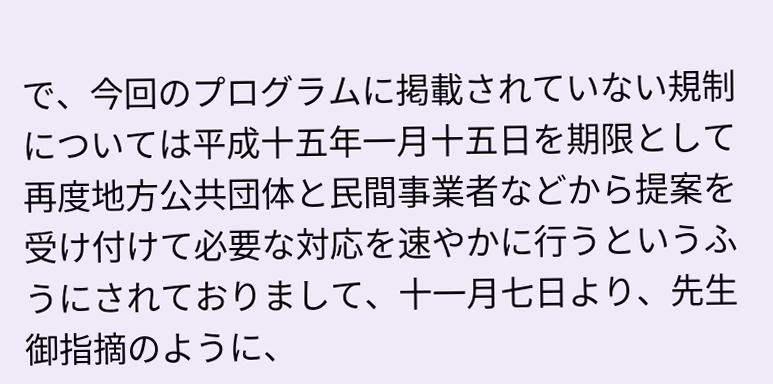で、今回のプログラムに掲載されていない規制については平成十五年一月十五日を期限として再度地方公共団体と民間事業者などから提案を受け付けて必要な対応を速やかに行うというふうにされておりまして、十一月七日より、先生御指摘のように、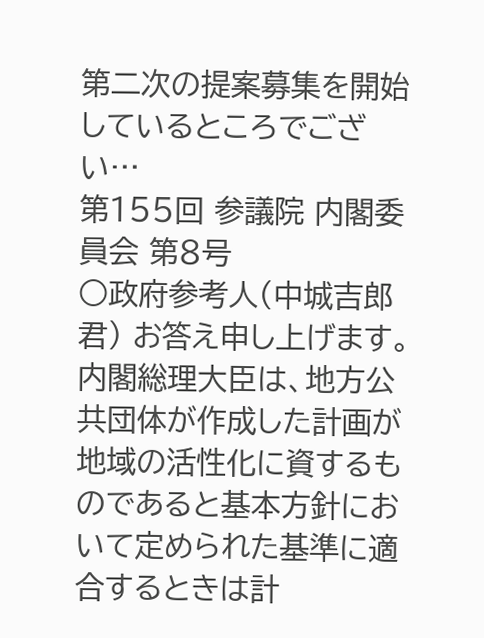第二次の提案募集を開始しているところでござい…
第155回 参議院 内閣委員会 第8号
○政府参考人(中城吉郎君) お答え申し上げます。 内閣総理大臣は、地方公共団体が作成した計画が地域の活性化に資するものであると基本方針において定められた基準に適合するときは計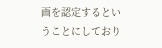画を認定するということにしており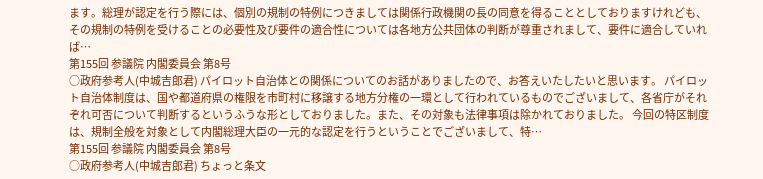ます。総理が認定を行う際には、個別の規制の特例につきましては関係行政機関の長の同意を得ることとしておりますけれども、その規制の特例を受けることの必要性及び要件の適合性については各地方公共団体の判断が尊重されまして、要件に適合していれば…
第155回 参議院 内閣委員会 第8号
○政府参考人(中城吉郎君) パイロット自治体との関係についてのお話がありましたので、お答えいたしたいと思います。 パイロット自治体制度は、国や都道府県の権限を市町村に移譲する地方分権の一環として行われているものでございまして、各省庁がそれぞれ可否について判断するというふうな形としておりました。また、その対象も法律事項は除かれておりました。 今回の特区制度は、規制全般を対象として内閣総理大臣の一元的な認定を行うということでございまして、特…
第155回 参議院 内閣委員会 第8号
○政府参考人(中城吉郎君) ちょっと条文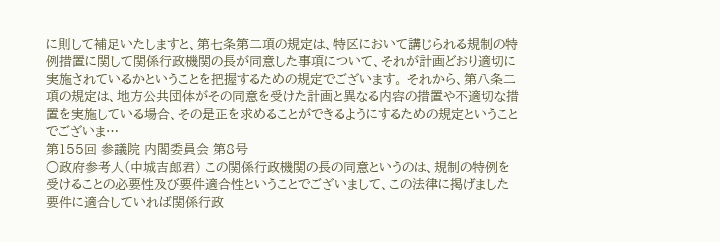に則して補足いたしますと、第七条第二項の規定は、特区において講じられる規制の特例措置に関して関係行政機関の長が同意した事項について、それが計画どおり適切に実施されているかということを把握するための規定でございます。 それから、第八条二項の規定は、地方公共団体がその同意を受けた計画と異なる内容の措置や不適切な措置を実施している場合、その是正を求めることができるようにするための規定ということでございま…
第155回 参議院 内閣委員会 第8号
○政府参考人(中城吉郎君) この関係行政機関の長の同意というのは、規制の特例を受けることの必要性及び要件適合性ということでございまして、この法律に掲げました要件に適合していれば関係行政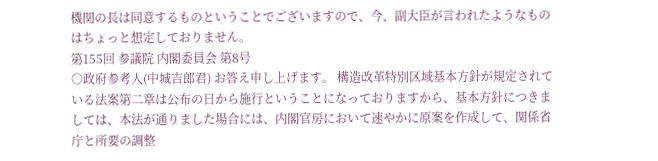機関の長は同意するものということでございますので、今、副大臣が言われたようなものはちょっと想定しておりません。
第155回 参議院 内閣委員会 第8号
○政府参考人(中城吉郎君) お答え申し上げます。 構造改革特別区域基本方針が規定されている法案第二章は公布の日から施行ということになっておりますから、基本方針につきましては、本法が通りました場合には、内閣官房において速やかに原案を作成して、関係省庁と所要の調整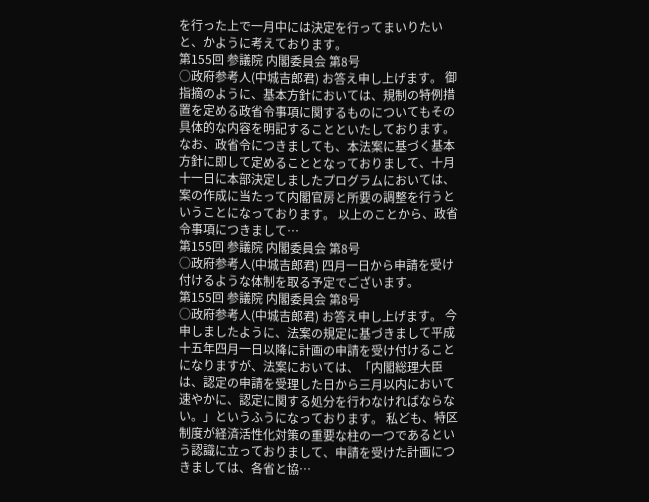を行った上で一月中には決定を行ってまいりたいと、かように考えております。
第155回 参議院 内閣委員会 第8号
○政府参考人(中城吉郎君) お答え申し上げます。 御指摘のように、基本方針においては、規制の特例措置を定める政省令事項に関するものについてもその具体的な内容を明記することといたしております。なお、政省令につきましても、本法案に基づく基本方針に即して定めることとなっておりまして、十月十一日に本部決定しましたプログラムにおいては、案の作成に当たって内閣官房と所要の調整を行うということになっております。 以上のことから、政省令事項につきまして…
第155回 参議院 内閣委員会 第8号
○政府参考人(中城吉郎君) 四月一日から申請を受け付けるような体制を取る予定でございます。
第155回 参議院 内閣委員会 第8号
○政府参考人(中城吉郎君) お答え申し上げます。 今申しましたように、法案の規定に基づきまして平成十五年四月一日以降に計画の申請を受け付けることになりますが、法案においては、「内閣総理大臣は、認定の申請を受理した日から三月以内において速やかに、認定に関する処分を行わなければならない。」というふうになっております。 私ども、特区制度が経済活性化対策の重要な柱の一つであるという認識に立っておりまして、申請を受けた計画につきましては、各省と協…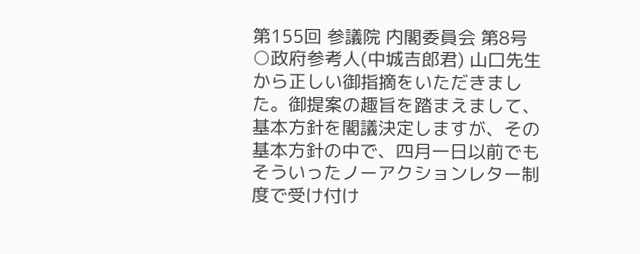第155回 参議院 内閣委員会 第8号
○政府参考人(中城吉郎君) 山口先生から正しい御指摘をいただきました。御提案の趣旨を踏まえまして、基本方針を閣議決定しますが、その基本方針の中で、四月一日以前でもそういったノーアクションレター制度で受け付け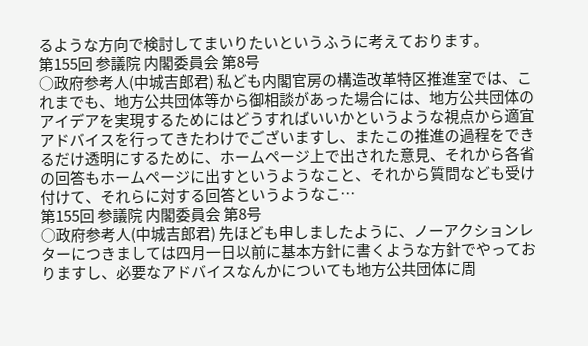るような方向で検討してまいりたいというふうに考えております。
第155回 参議院 内閣委員会 第8号
○政府参考人(中城吉郎君) 私ども内閣官房の構造改革特区推進室では、これまでも、地方公共団体等から御相談があった場合には、地方公共団体のアイデアを実現するためにはどうすればいいかというような視点から適宜アドバイスを行ってきたわけでございますし、またこの推進の過程をできるだけ透明にするために、ホームページ上で出された意見、それから各省の回答もホームページに出すというようなこと、それから質問なども受け付けて、それらに対する回答というようなこ…
第155回 参議院 内閣委員会 第8号
○政府参考人(中城吉郎君) 先ほども申しましたように、ノーアクションレターにつきましては四月一日以前に基本方針に書くような方針でやっておりますし、必要なアドバイスなんかについても地方公共団体に周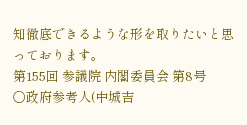知徹底できるような形を取りたいと思っております。
第155回 参議院 内閣委員会 第8号
○政府参考人(中城吉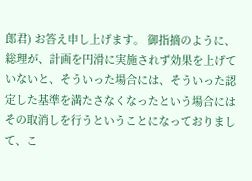郎君) お答え申し上げます。 御指摘のように、総理が、計画を円滑に実施されず効果を上げていないと、そういった場合には、そういった認定した基準を満たさなくなったという場合にはその取消しを行うということになっておりまして、こ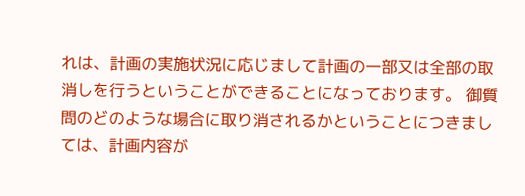れは、計画の実施状況に応じまして計画の一部又は全部の取消しを行うということができることになっております。 御質問のどのような場合に取り消されるかということにつきましては、計画内容が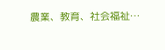農業、教育、社会福祉…